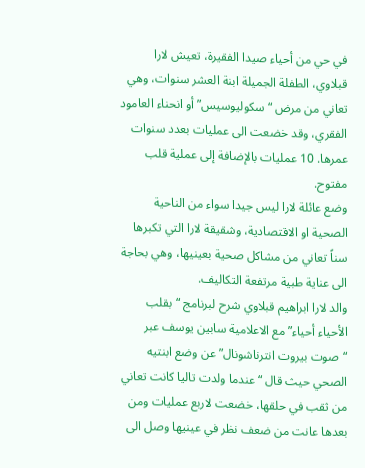في حي من أحياء صيدا الفقيرة، تعيش لارا قبلاوي، الطفلة الجميلة ابنة العشر سنوات، وهي تعاني من مرض “سكوليوسيس” أو انحناء العامود الفقري، وقد خضعت الى عمليات بعدد سنوات عمرها. 10 عمليات بالإضافة إلى عملية قلب مفتوح.
وضع عائلة لارا ليس جيدا سواء من الناحية الصحية او الاقتصادية، وشقيقة لارا التي تكبرها سناً تعاني من مشاكل صحية بعينيها، وهي بحاجة الى عناية طبية مرتفعة التكاليف.
والد لارا ابراهيم قبلاوي شرح لبرنامج “بقلب الأحياء أحياء” مع الاعلامية سابين يوسف عبر “صوت بيروت انترناشونال” عن وضع ابنتيه الصحي حيث قال “عندما ولدت تاليا كانت تعاني من ثقب في حلقها، خضعت لاربع عمليات ومن بعدها عانت من ضعف نظر في عينيها وصل الى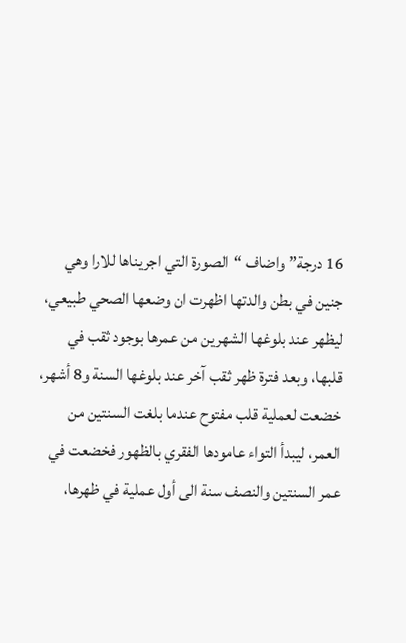16 درجة” واضاف “الصورة التي اجريناها للارا وهي جنين في بطن والدتها اظهرت ان وضعها الصحي طبيعي، ليظهر عند بلوغها الشهرين من عمرها بوجود ثقب في قلبها، وبعد فترة ظهر ثقب آخر عند بلوغها السنة و8 أشهر، خضعت لعملية قلب مفتوح عندما بلغت السنتين من العمر، ليبدأ التواء عامودها الفقري بالظهور فخضعت في عمر السنتين والنصف سنة الى أول عملية في ظهرها،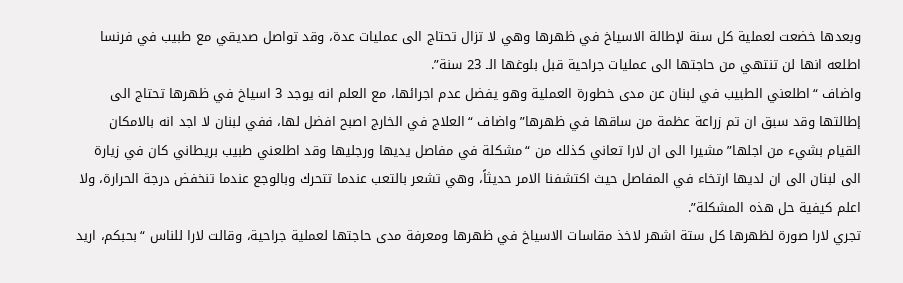وبعدها خضعت لعملية كل سنة لإطالة الاسياخ في ظهرها وهي لا تزال تحتاج الى عمليات عدة، وقد تواصل صديقي مع طبيب في فرنسا اطلعه انها لن تنتهي من حاجتها الى عمليات جراحية قبل بلوغها الـ 23 سنة”.
واضاف “اطلعني الطبيب في لبنان عن مدى خطورة العملية وهو يفضل عدم اجرائها، مع العلم انه يوجد 3 اسياخ في ظهرها تحتاج الى إطالتها وقد سبق ان تم زراعة عظمة من ساقها في ظهرها” واضاف “العلاج في الخارج اصبح افضل لها، ففي لبنان لا اجد انه بالامكان القيام بشيء من اجلها” مشيرا الى ان لارا تعاني كذلك من “مشكلة في مفاصل يديها ورجليها وقد اطلعني طبيب بريطاني كان في زيارة الى لبنان الى ان لديها ارتخاء في المفاصل حيث اكتشفنا الامر حديثاً، وهي تشعر بالتعب عندما تتحرك وبالوجع عندما تنخفض درجة الحرارة، ولا اعلم كيفية حل هذه المشكلة”.
تجري لارا صورة لظهرها كل ستة اشهر لاخذ مقاسات الاسياخ في ظهرها ومعرفة مدى حاجتها لعملية جراحية، وقالت لارا للناس “بحبكم، اريد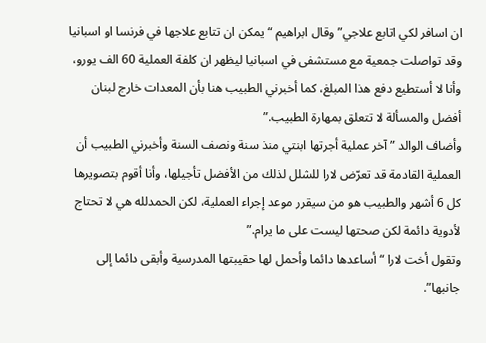ان اسافر لكي اتابع علاجي” وقال ابراهيم “يمكن ان تتابع علاجها في فرنسا او اسبانيا وقد تواصلت جمعية مع مستشفى في اسبانيا ليظهر ان كلفة العملية 60 الف يورو، وأنا لا أستطيع دفع هذا المبلغ، كما أخبرني الطبيب هنا بأن المعدات خارج لبنان أفضل والمسألة لا تتعلق بمهارة الطبيب.”
وأضاف الوالد ” آخر عملية أجرتها ابنتي منذ سنة ونصف السنة وأخبرني الطبيب أن العملية القادمة قد تعرّض لارا للشلل لذلك من الأفضل تأجيلها، وأنا أقوم بتصويرها كل 6 أشهر والطبيب هو من سيقرر موعد إجراء العملية، لكن الحمدلله هي لا تحتاج لأدوية دائمة لكن صحتها ليست على ما يرام.”
وتقول أخت لارا “أساعدها دائما وأحمل لها حقيبتها المدرسية وأبقى دائما إلى جانبها”.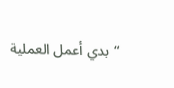“بدي أعمل العملية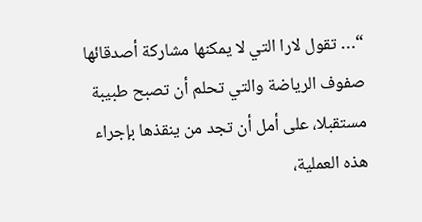“… تقول لارا التي لا يمكنها مشاركة أصدقائها صفوف الرياضة والتي تحلم أن تصبح طبيبة مستقبلا، على أمل أن تجد من ينقذها بإجراء هذه العملية،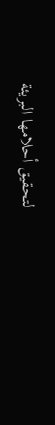لتحقيق أحلامها البريئة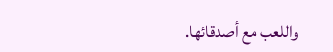واللعب مع أصدقائها.